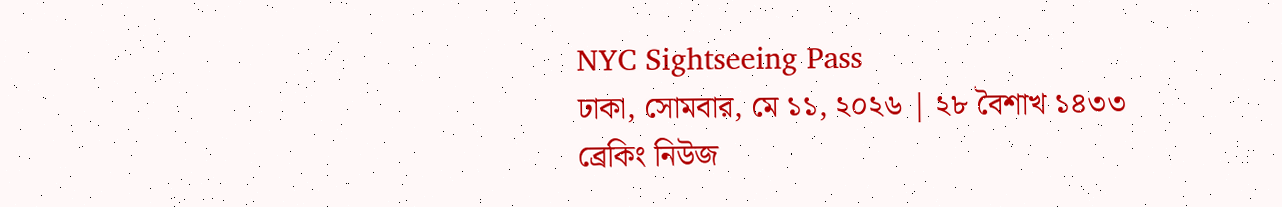NYC Sightseeing Pass
ঢাকা, সোমবার, মে ১১, ২০২৬ | ২৮ বৈশাখ ১৪৩৩
ব্রেকিং নিউজ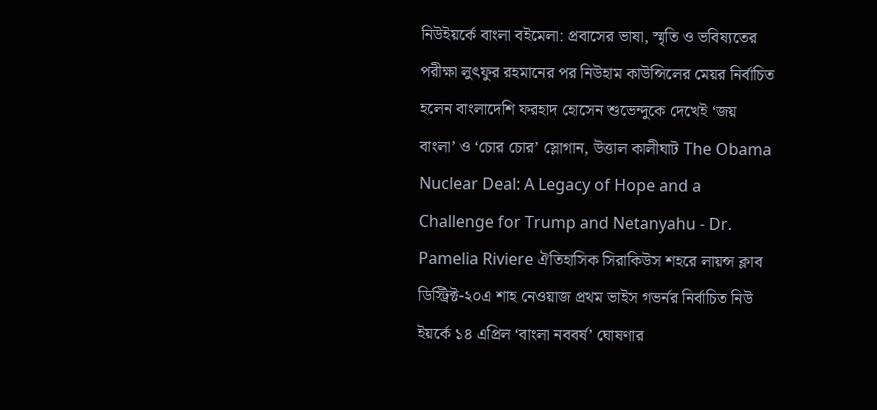নিউইয়র্কে বাংলা বইমেলা: প্রবাসের ভাষা, স্মৃতি ও ভবিষ্যতের পরীক্ষা লুৎফুর রহমানের পর নিউহাম কাউন্সিলের মেয়র নির্বাচিত হলেন বাংলাদেশি ফরহাদ হোসেন শুভেন্দুকে দেখেই ‘জয় বাংলা’ ও ‘চোর চোর’ স্লোগান, উত্তাল কালীঘাট The Obama Nuclear Deal: A Legacy of Hope and a Challenge for Trump and Netanyahu - Dr. Pamelia Riviere ঐতিহাসিক সিরাকিউস শহরে লায়ন্স ক্লাব ডিস্ট্রিক্ট-২০এ শাহ নেওয়াজ প্রথম ভাইস গভর্নর নির্বাচিত নিউ ইয়র্কে ১৪ এপ্রিল ‘বাংলা নববর্ষ’ ঘোষণার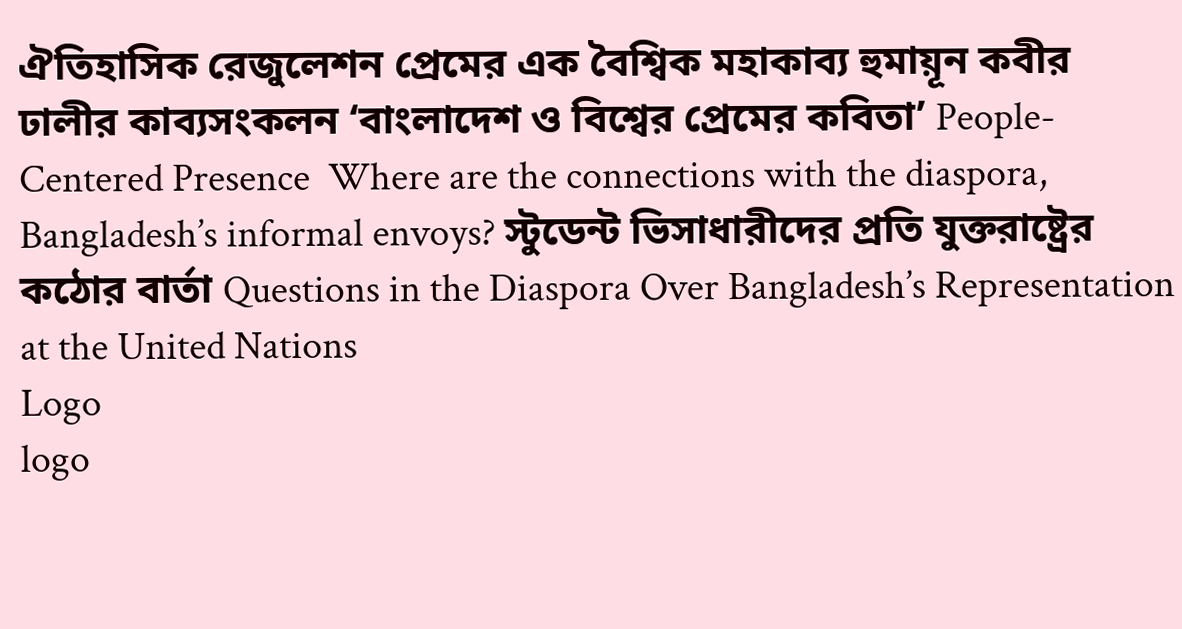ঐতিহাসিক রেজুলেশন প্রেমের এক বৈশ্বিক মহাকাব্য হুমায়ূন কবীর ঢালীর কাব্যসংকলন ‘বাংলাদেশ ও বিশ্বের প্রেমের কবিতা’ People-Centered Presence  Where are the connections with the diaspora, Bangladesh’s informal envoys? স্টুডেন্ট ভিসাধারীদের প্রতি যুক্তরাষ্ট্রের কঠোর বার্তা Questions in the Diaspora Over Bangladesh’s Representation at the United Nations
Logo
logo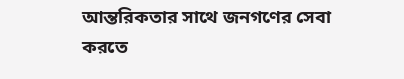আন্তরিকতার সাথে জনগণের সেবা করতে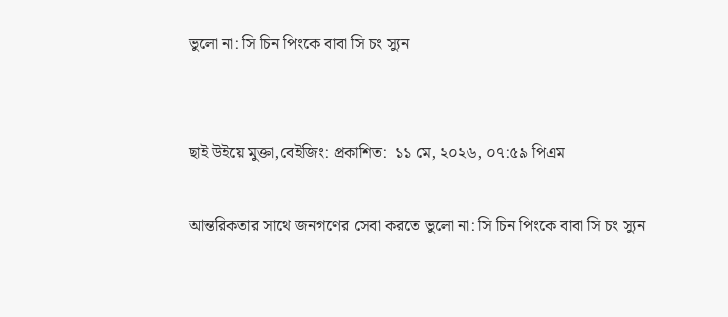ভুলো না: সি চিন পিংকে বাবা সি চং স্যুন


ছাই উইয়ে মুক্তা,বেইজিং: প্রকাশিত:  ১১ মে, ২০২৬, ০৭:৫৯ পিএম

আন্তরিকতার সাথে জনগণের সেবা করতে ভুলো না: সি চিন পিংকে বাবা সি চং স্যুন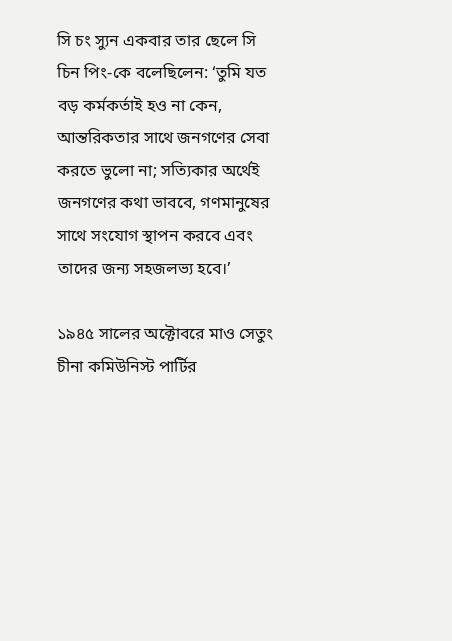সি চং স্যুন একবার তার ছেলে সি চিন পিং-কে বলেছিলেন: ‘তুমি যত বড় কর্মকর্তাই হও না কেন, আন্তরিকতার সাথে জনগণের সেবা করতে ভুলো না; সত্যিকার অর্থেই জনগণের কথা ভাববে, গণমানুষের সাথে সংযোগ স্থাপন করবে এবং তাদের জন্য সহজলভ্য হবে।’

১৯৪৫ সালের অক্টোবরে মাও সেতুং চীনা কমিউনিস্ট পার্টির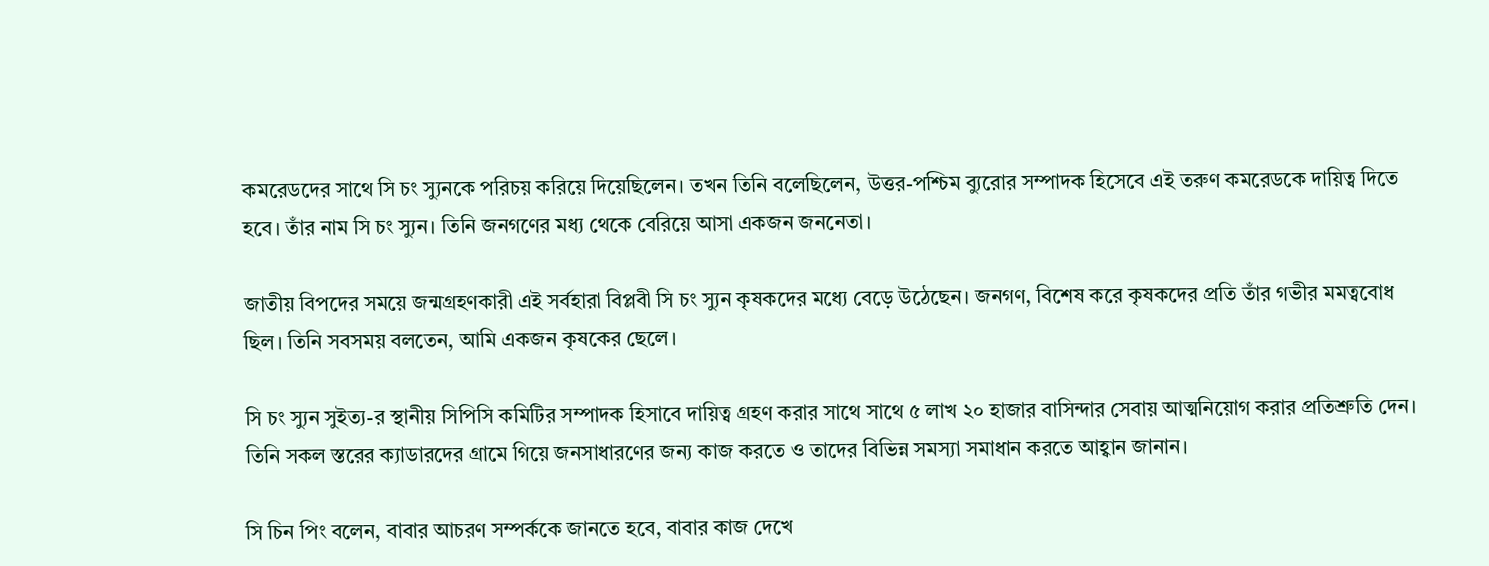কমরেডদের সাথে সি চং স্যুনকে পরিচয় করিয়ে দিয়েছিলেন। তখন তিনি বলেছিলেন, উত্তর-পশ্চিম ব্যুরোর সম্পাদক হিসেবে এই তরুণ কমরেডকে দায়িত্ব দিতে হবে। তাঁর নাম সি চং স্যুন। তিনি জনগণের মধ্য থেকে বেরিয়ে আসা একজন জননেতা।

জাতীয় বিপদের সময়ে জন্মগ্রহণকারী এই সর্বহারা বিপ্লবী সি চং স্যুন কৃষকদের মধ্যে বেড়ে উঠেছেন। জনগণ, বিশেষ করে কৃষকদের প্রতি তাঁর গভীর মমত্ববোধ ছিল। তিনি সবসময় বলতেন, আমি একজন কৃষকের ছেলে।

সি চং স্যুন সুইত্য-র স্থানীয় সিপিসি কমিটির সম্পাদক হিসাবে দায়িত্ব গ্রহণ করার সাথে সাথে ৫ লাখ ২০ হাজার বাসিন্দার সেবায় আত্মনিয়োগ করার প্রতিশ্রুতি দেন। তিনি সকল স্তরের ক্যাডারদের গ্রামে গিয়ে জনসাধারণের জন্য কাজ করতে ও তাদের বিভিন্ন সমস্যা সমাধান করতে আহ্বান জানান।

সি চিন পিং বলেন, বাবার আচরণ সম্পর্ককে জানতে হবে, বাবার কাজ দেখে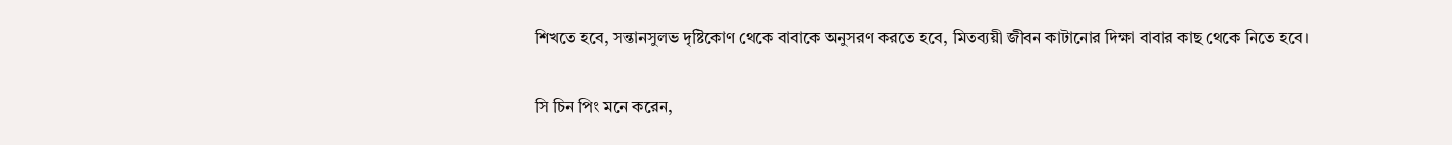শিখতে হবে, সন্তানসুলভ দৃষ্টিকোণ থেকে বাবাকে অনুসরণ করতে হবে, মিতব্যয়ী জীবন কাটানোর দিক্ষা বাবার কাছ থেকে নিতে হবে।

সি চিন পিং মনে করেন,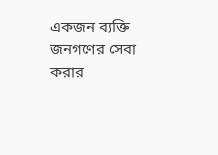একজন ব্যক্তি জনগণের সেবা করার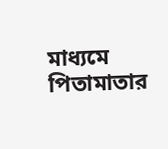মাধ্যমে পিতামাতার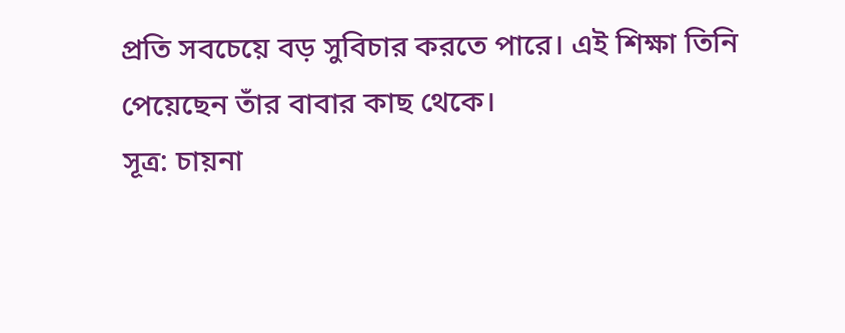প্রতি সবচেয়ে বড় সুবিচার করতে পারে। এই শিক্ষা তিনি পেয়েছেন তাঁর বাবার কাছ থেকে।
সূত্র: চায়না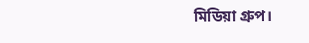মিডিয়া গ্রুপ।